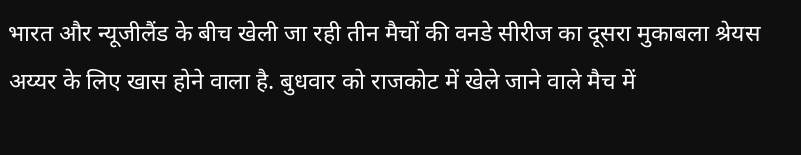भारत और न्यूजीलैंड के बीच खेली जा रही तीन मैचों की वनडे सीरीज का दूसरा मुकाबला श्रेयस अय्यर के लिए खास होने वाला है. बुधवार को राजकोट में खेले जाने वाले मैच में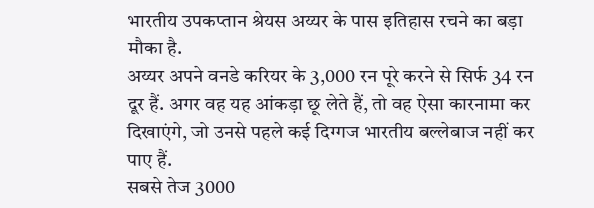भारतीय उपकप्तान श्रेयस अय्यर के पास इतिहास रचने का बड़ा मौका है.
अय्यर अपने वनडे करियर के 3,000 रन पूरे करने से सिर्फ 34 रन दूर हैं. अगर वह यह आंकड़ा छू लेते हैं, तो वह ऐसा कारनामा कर दिखाएंगे, जो उनसे पहले कई दिग्गज भारतीय बल्लेबाज नहीं कर पाए हैं.
सबसे तेज 3000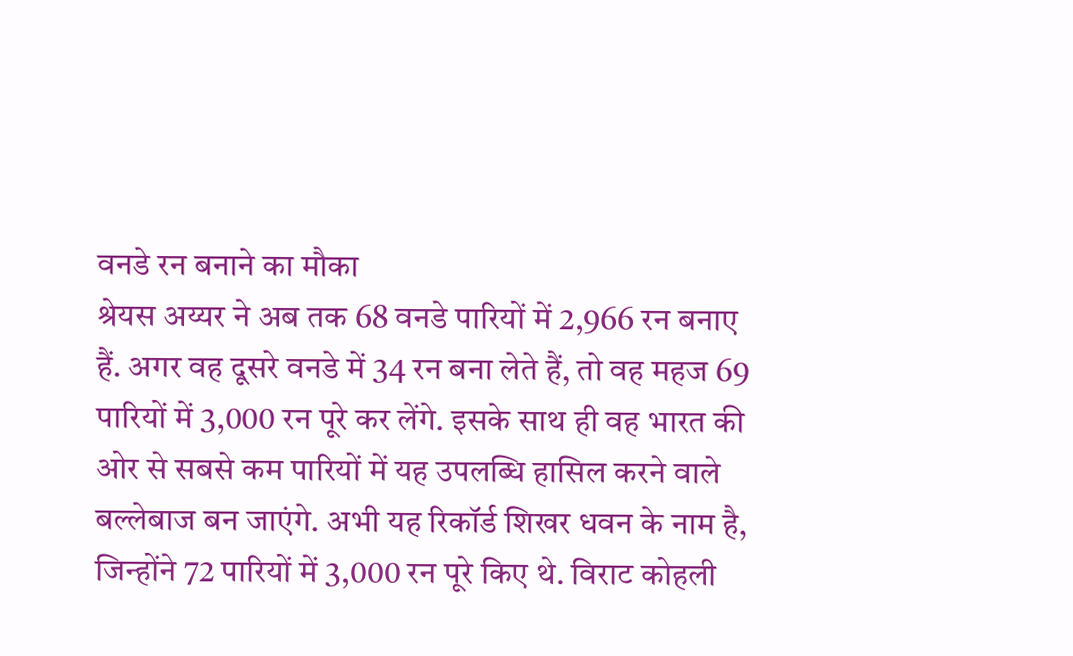वनडे रन बनाने का मौका
श्रेयस अय्यर ने अब तक 68 वनडे पारियों में 2,966 रन बनाए हैं. अगर वह दूसरे वनडे में 34 रन बना लेते हैं, तो वह महज 69 पारियों में 3,000 रन पूरे कर लेंगे. इसके साथ ही वह भारत की ओर से सबसे कम पारियों में यह उपलब्धि हासिल करने वाले बल्लेबाज बन जाएंगे. अभी यह रिकॉर्ड शिखर धवन के नाम है, जिन्होंने 72 पारियों में 3,000 रन पूरे किए थे. विराट कोहली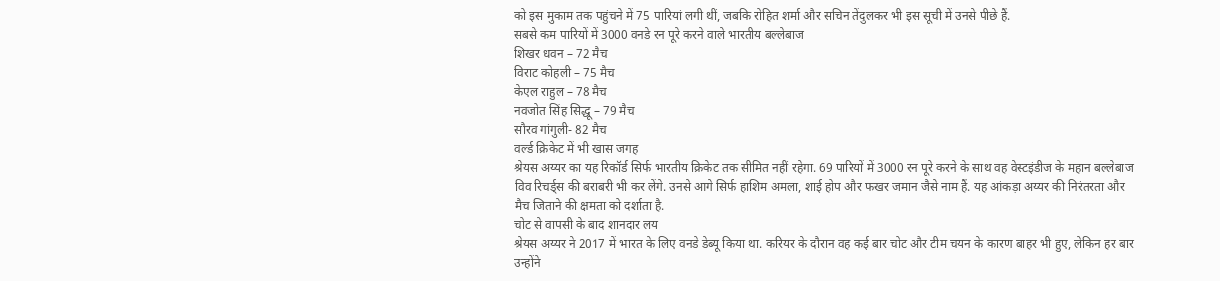को इस मुकाम तक पहुंचने में 75 पारियां लगी थीं, जबकि रोहित शर्मा और सचिन तेंदुलकर भी इस सूची में उनसे पीछे हैं.
सबसे कम पारियों में 3000 वनडे रन पूरे करने वाले भारतीय बल्लेबाज
शिखर धवन – 72 मैच
विराट कोहली – 75 मैच
केएल राहुल – 78 मैच
नवजोत सिंह सिद्धू – 79 मैच
सौरव गांगुली- 82 मैच
वर्ल्ड क्रिकेट में भी खास जगह
श्रेयस अय्यर का यह रिकॉर्ड सिर्फ भारतीय क्रिकेट तक सीमित नहीं रहेगा. 69 पारियों में 3000 रन पूरे करने के साथ वह वेस्टइंडीज के महान बल्लेबाज विव रिचर्ड्स की बराबरी भी कर लेंगे. उनसे आगे सिर्फ हाशिम अमला, शाई होप और फखर जमान जैसे नाम हैं. यह आंकड़ा अय्यर की निरंतरता और मैच जिताने की क्षमता को दर्शाता है.
चोट से वापसी के बाद शानदार लय
श्रेयस अय्यर ने 2017 में भारत के लिए वनडे डेब्यू किया था. करियर के दौरान वह कई बार चोट और टीम चयन के कारण बाहर भी हुए, लेकिन हर बार उन्होंने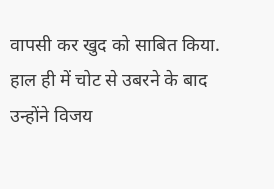वापसी कर खुद को साबित किया. हाल ही में चोट से उबरने के बाद उन्होंने विजय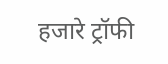हजारे ट्रॉफी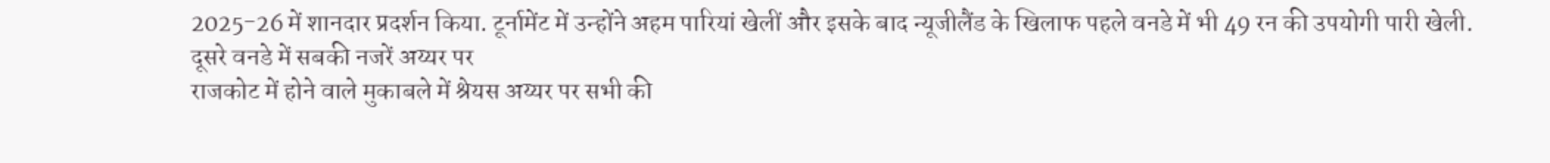2025-26 में शानदार प्रदर्शन किया. टूर्नामेंट में उन्होंने अहम पारियां खेलीं और इसके बाद न्यूजीलैंड के खिलाफ पहले वनडे में भी 49 रन की उपयोगी पारी खेली.
दूसरे वनडे में सबकी नजरें अय्यर पर
राजकोट में होने वाले मुकाबले में श्रेयस अय्यर पर सभी की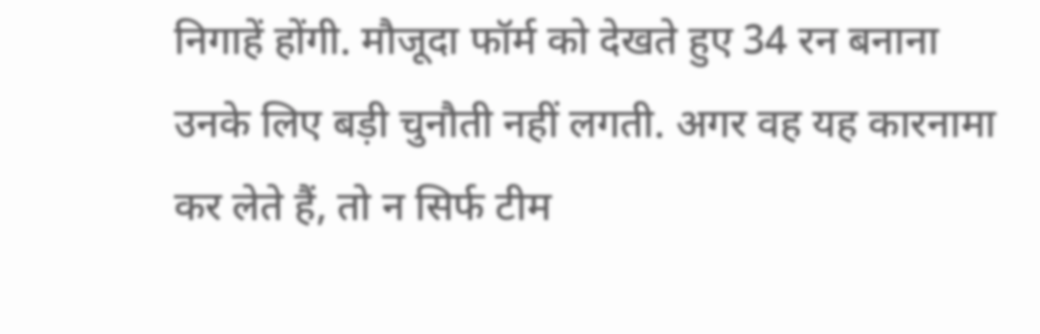निगाहें होंगी. मौजूदा फॉर्म को देखते हुए 34 रन बनाना उनके लिए बड़ी चुनौती नहीं लगती. अगर वह यह कारनामा कर लेते हैं, तो न सिर्फ टीम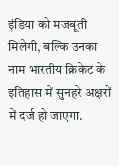इंडिया को मजबूती मिलेगी, बल्कि उनका नाम भारतीय क्रिकेट के इतिहास में सुनहरे अक्षरों में दर्ज हो जाएगा.